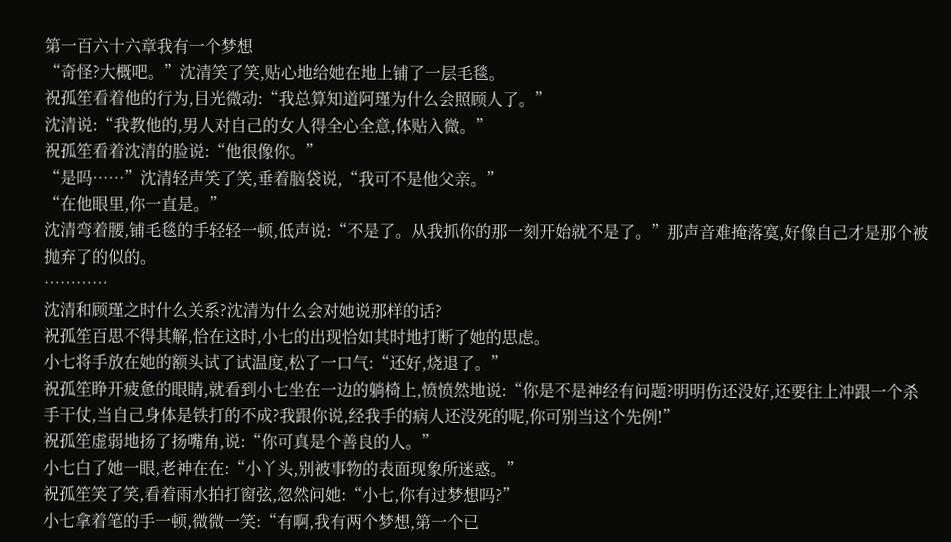第一百六十六章我有一个梦想
“奇怪?大概吧。”沈清笑了笑,贴心地给她在地上铺了一层毛毯。
祝孤笙看着他的行为,目光微动:“我总算知道阿瑾为什么会照顾人了。”
沈清说:“我教他的,男人对自己的女人得全心全意,体贴入微。”
祝孤笙看着沈清的脸说:“他很像你。”
“是吗……”沈清轻声笑了笑,垂着脑袋说,“我可不是他父亲。”
“在他眼里,你一直是。”
沈清弯着腰,铺毛毯的手轻轻一顿,低声说:“不是了。从我抓你的那一刻开始就不是了。”那声音难掩落寞,好像自己才是那个被抛弃了的似的。
…………
沈清和顾瑾之时什么关系?沈清为什么会对她说那样的话?
祝孤笙百思不得其解,恰在这时,小七的出现恰如其时地打断了她的思虑。
小七将手放在她的额头试了试温度,松了一口气:“还好,烧退了。”
祝孤笙睁开疲惫的眼睛,就看到小七坐在一边的躺椅上,愤愤然地说:“你是不是神经有问题?明明伤还没好,还要往上冲跟一个杀手干仗,当自己身体是铁打的不成?我跟你说,经我手的病人还没死的呢,你可别当这个先例!”
祝孤笙虚弱地扬了扬嘴角,说:“你可真是个善良的人。”
小七白了她一眼,老神在在:“小丫头,别被事物的表面现象所迷惑。”
祝孤笙笑了笑,看着雨水拍打窗弦,忽然问她:“小七,你有过梦想吗?”
小七拿着笔的手一顿,微微一笑:“有啊,我有两个梦想,第一个已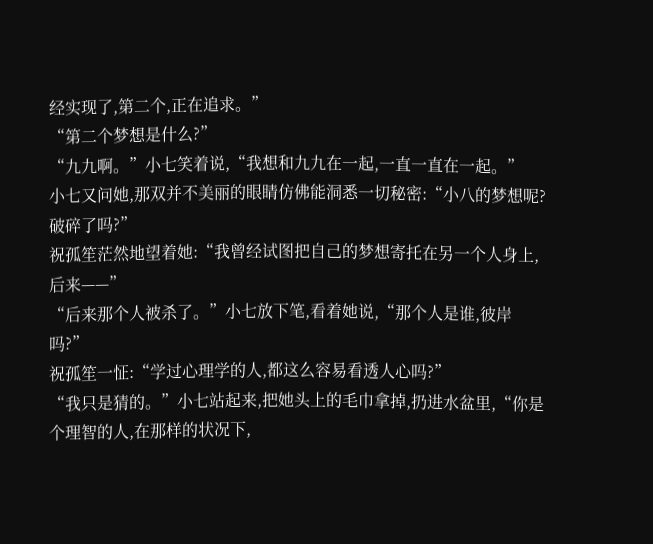经实现了,第二个,正在追求。”
“第二个梦想是什么?”
“九九啊。”小七笑着说,“我想和九九在一起,一直一直在一起。”
小七又问她,那双并不美丽的眼睛仿佛能洞悉一切秘密:“小八的梦想呢?破碎了吗?”
祝孤笙茫然地望着她:“我曾经试图把自己的梦想寄托在另一个人身上,后来——”
“后来那个人被杀了。”小七放下笔,看着她说,“那个人是谁,彼岸吗?”
祝孤笙一怔:“学过心理学的人,都这么容易看透人心吗?”
“我只是猜的。”小七站起来,把她头上的毛巾拿掉,扔进水盆里,“你是个理智的人,在那样的状况下,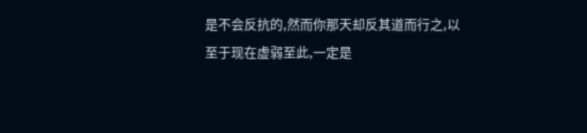是不会反抗的,然而你那天却反其道而行之,以至于现在虚弱至此,一定是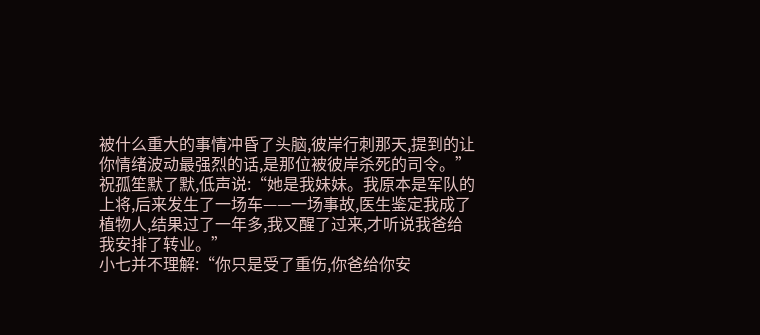被什么重大的事情冲昏了头脑,彼岸行刺那天,提到的让你情绪波动最强烈的话,是那位被彼岸杀死的司令。”
祝孤笙默了默,低声说:“她是我妹妹。我原本是军队的上将,后来发生了一场车——一场事故,医生鉴定我成了植物人,结果过了一年多,我又醒了过来,才听说我爸给我安排了转业。”
小七并不理解:“你只是受了重伤,你爸给你安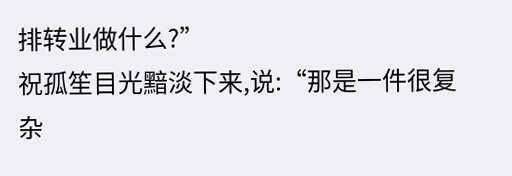排转业做什么?”
祝孤笙目光黯淡下来,说:“那是一件很复杂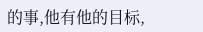的事,他有他的目标,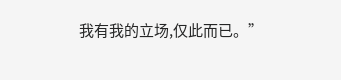我有我的立场,仅此而已。”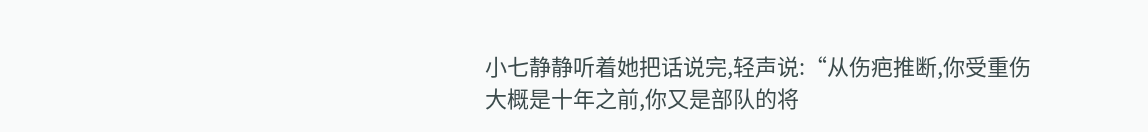小七静静听着她把话说完,轻声说:“从伤疤推断,你受重伤大概是十年之前,你又是部队的将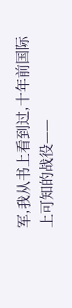军,我从书上看到过,十年前国际上可知的战役——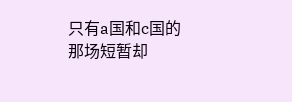只有a国和c国的那场短暂却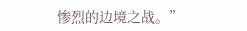惨烈的边境之战。”